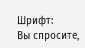Шрифт:
Вы спросите,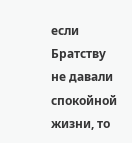если Братству не давали спокойной жизни, то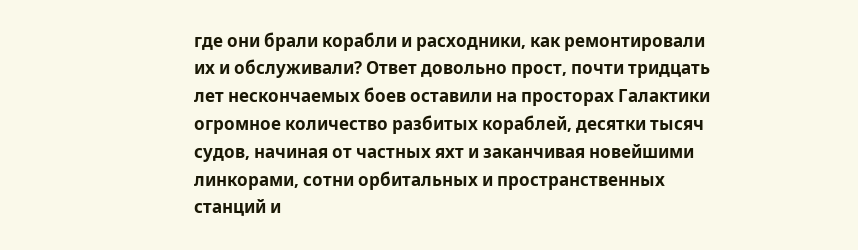где они брали корабли и расходники, как ремонтировали их и обслуживали? Ответ довольно прост, почти тридцать лет нескончаемых боев оставили на просторах Галактики огромное количество разбитых кораблей, десятки тысяч судов, начиная от частных яхт и заканчивая новейшими линкорами, сотни орбитальных и пространственных станций и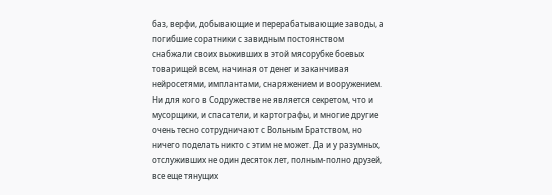баз, верфи, добывающие и перерабатывающие заводы, а погибшие соратники с завидным постоянством снабжали своих выживших в этой мясорубке боевых товарищей всем, начиная от денег и заканчивая нейросетями, имплантами, снаряжением и вооружением. Ни для кого в Содружестве не является секретом, что и мусорщики, и спасатели, и картографы, и многие другие очень тесно сотрудничают с Вольным Братством, но ничего поделать никто с этим не может. Да и у разумных, отслуживших не один десяток лет, полным-полно друзей, все еще тянущих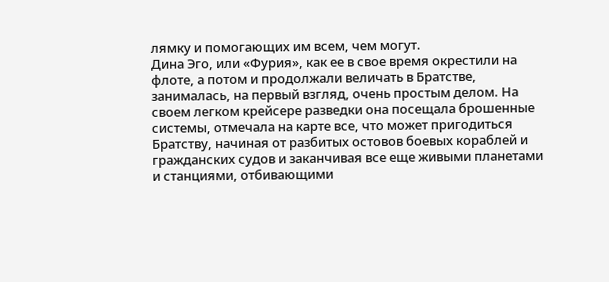лямку и помогающих им всем, чем могут.
Дина Эго, или «Фурия», как ее в свое время окрестили на флоте, а потом и продолжали величать в Братстве, занималась, на первый взгляд, очень простым делом. На своем легком крейсере разведки она посещала брошенные системы, отмечала на карте все, что может пригодиться Братству, начиная от разбитых остовов боевых кораблей и гражданских судов и заканчивая все еще живыми планетами и станциями, отбивающими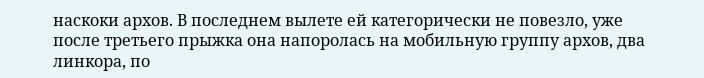наскоки архов. В последнем вылете ей категорически не повезло, уже после третьего прыжка она напоролась на мобильную группу архов, два линкора, по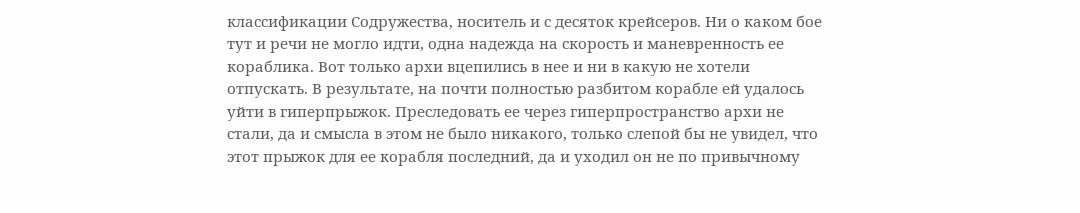классификации Содружества, носитель и с десяток крейсеров. Ни о каком бое тут и речи не могло идти, одна надежда на скорость и маневренность ее кораблика. Вот только архи вцепились в нее и ни в какую не хотели отпускать. В результате, на почти полностью разбитом корабле ей удалось уйти в гиперпрыжок. Преследовать ее через гиперпространство архи не стали, да и смысла в этом не было никакого, только слепой бы не увидел, что этот прыжок для ее корабля последний, да и уходил он не по привычному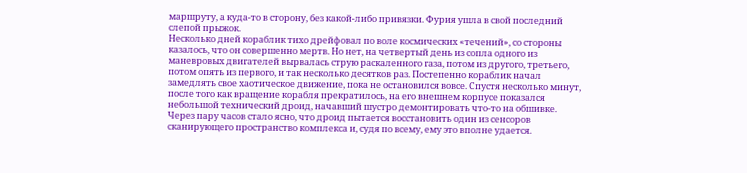маршруту, а куда-то в сторону, без какой-либо привязки. Фурия ушла в свой последний слепой прыжок.
Несколько дней кораблик тихо дрейфовал по воле космических «течений», со стороны казалось, что он совершенно мертв. Но нет, на четвертый день из сопла одного из маневровых двигателей вырвалась струю раскаленного газа, потом из другого, третьего, потом опять из первого, и так несколько десятков раз. Постепенно кораблик начал замедлять свое хаотическое движение, пока не остановился вовсе. Спустя несколько минут, после того как вращение корабля прекратилось, на его внешнем корпусе показался небольшой технический дроид, начавший шустро демонтировать что-то на обшивке. Через пару часов стало ясно, что дроид пытается восстановить один из сенсоров сканирующего пространство комплекса и, судя по всему, ему это вполне удается.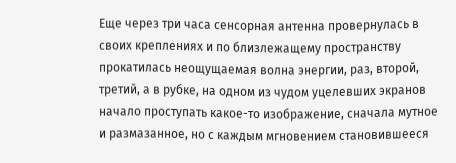Еще через три часа сенсорная антенна провернулась в своих креплениях и по близлежащему пространству прокатилась неощущаемая волна энергии, раз, второй, третий, а в рубке, на одном из чудом уцелевших экранов начало проступать какое-то изображение, сначала мутное и размазанное, но с каждым мгновением становившееся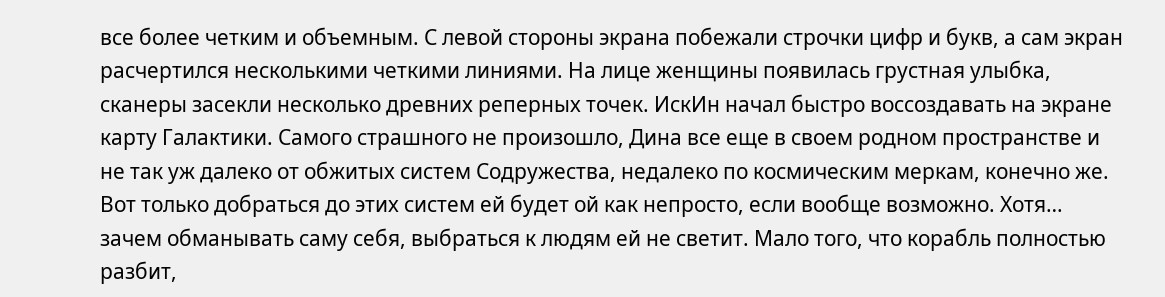все более четким и объемным. С левой стороны экрана побежали строчки цифр и букв, а сам экран расчертился несколькими четкими линиями. На лице женщины появилась грустная улыбка, сканеры засекли несколько древних реперных точек. ИскИн начал быстро воссоздавать на экране карту Галактики. Самого страшного не произошло, Дина все еще в своем родном пространстве и не так уж далеко от обжитых систем Содружества, недалеко по космическим меркам, конечно же. Вот только добраться до этих систем ей будет ой как непросто, если вообще возможно. Хотя… зачем обманывать саму себя, выбраться к людям ей не светит. Мало того, что корабль полностью разбит,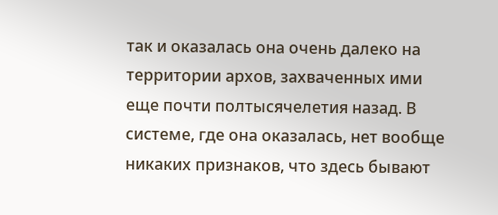так и оказалась она очень далеко на территории архов, захваченных ими еще почти полтысячелетия назад. В системе, где она оказалась, нет вообще никаких признаков, что здесь бывают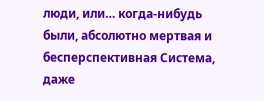люди, или… когда-нибудь были, абсолютно мертвая и бесперспективная Система, даже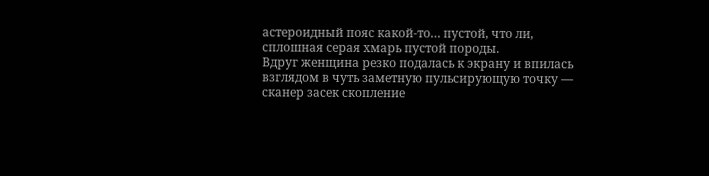астероидный пояс какой-то… пустой, что ли, сплошная серая хмарь пустой породы.
Вдруг женщина резко подалась к экрану и впилась взглядом в чуть заметную пульсирующую точку — сканер засек скопление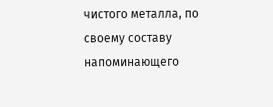чистого металла, по своему составу напоминающего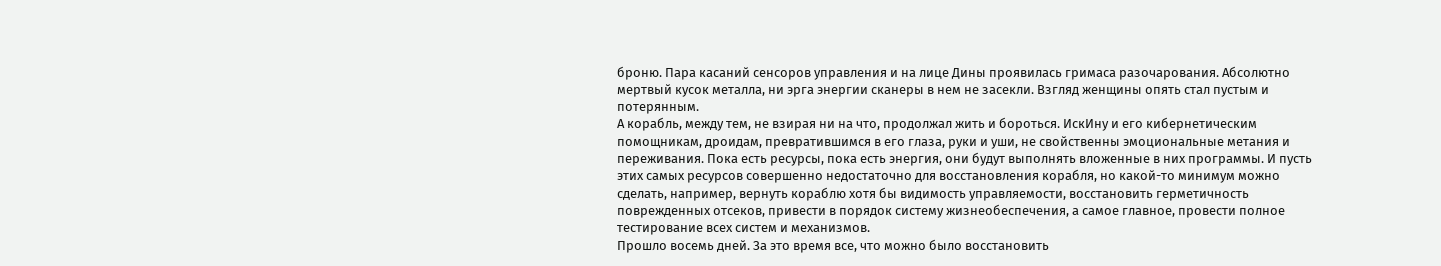броню. Пара касаний сенсоров управления и на лице Дины проявилась гримаса разочарования. Абсолютно мертвый кусок металла, ни эрга энергии сканеры в нем не засекли. Взгляд женщины опять стал пустым и потерянным.
А корабль, между тем, не взирая ни на что, продолжал жить и бороться. ИскИну и его кибернетическим помощникам, дроидам, превратившимся в его глаза, руки и уши, не свойственны эмоциональные метания и переживания. Пока есть ресурсы, пока есть энергия, они будут выполнять вложенные в них программы. И пусть этих самых ресурсов совершенно недостаточно для восстановления корабля, но какой-то минимум можно сделать, например, вернуть кораблю хотя бы видимость управляемости, восстановить герметичность поврежденных отсеков, привести в порядок систему жизнеобеспечения, а самое главное, провести полное тестирование всех систем и механизмов.
Прошло восемь дней. За это время все, что можно было восстановить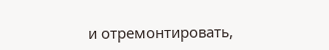и отремонтировать,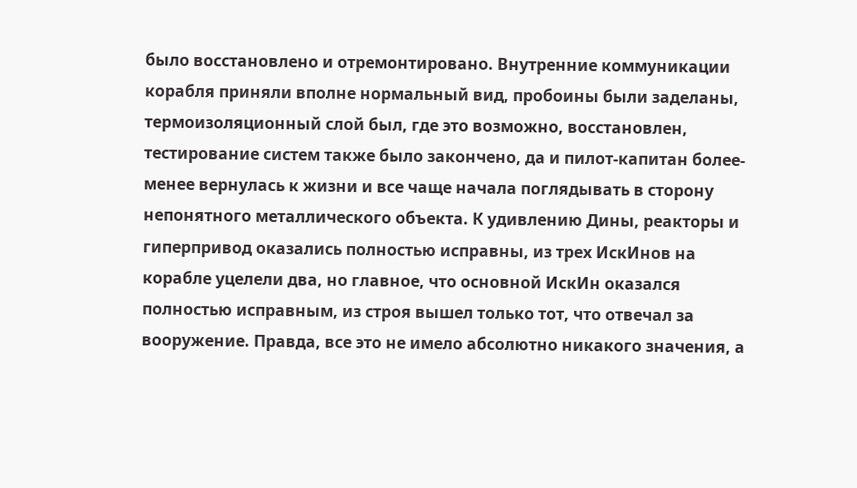было восстановлено и отремонтировано. Внутренние коммуникации корабля приняли вполне нормальный вид, пробоины были заделаны, термоизоляционный слой был, где это возможно, восстановлен, тестирование систем также было закончено, да и пилот-капитан более-менее вернулась к жизни и все чаще начала поглядывать в сторону непонятного металлического объекта. К удивлению Дины, реакторы и гиперпривод оказались полностью исправны, из трех ИскИнов на корабле уцелели два, но главное, что основной ИскИн оказался полностью исправным, из строя вышел только тот, что отвечал за вооружение. Правда, все это не имело абсолютно никакого значения, а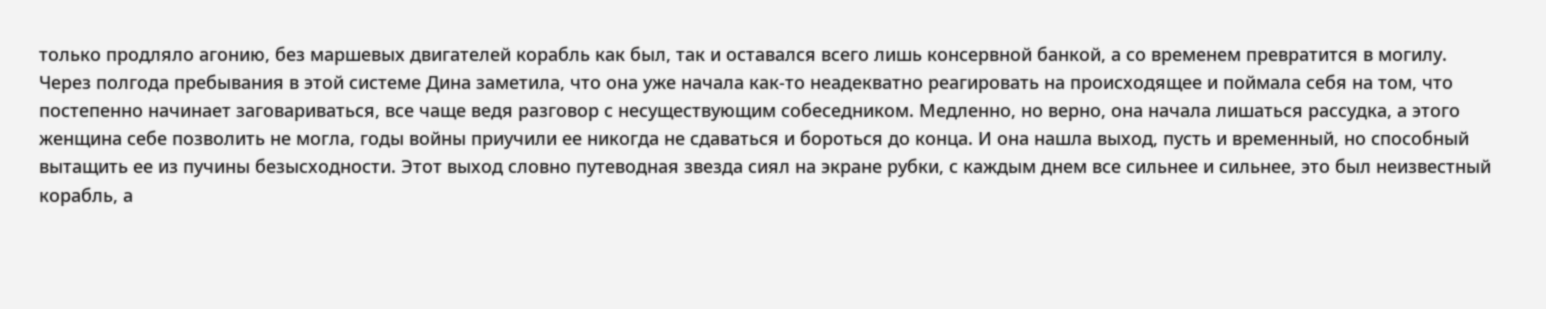только продляло агонию, без маршевых двигателей корабль как был, так и оставался всего лишь консервной банкой, а со временем превратится в могилу.
Через полгода пребывания в этой системе Дина заметила, что она уже начала как-то неадекватно реагировать на происходящее и поймала себя на том, что постепенно начинает заговариваться, все чаще ведя разговор с несуществующим собеседником. Медленно, но верно, она начала лишаться рассудка, а этого женщина себе позволить не могла, годы войны приучили ее никогда не сдаваться и бороться до конца. И она нашла выход, пусть и временный, но способный вытащить ее из пучины безысходности. Этот выход словно путеводная звезда сиял на экране рубки, с каждым днем все сильнее и сильнее, это был неизвестный корабль, а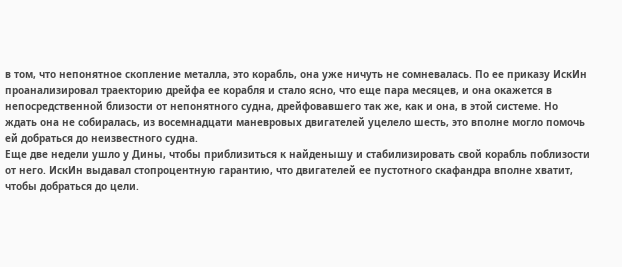в том, что непонятное скопление металла, это корабль, она уже ничуть не сомневалась. По ее приказу ИскИн проанализировал траекторию дрейфа ее корабля и стало ясно, что еще пара месяцев, и она окажется в непосредственной близости от непонятного судна, дрейфовавшего так же, как и она, в этой системе. Но ждать она не собиралась, из восемнадцати маневровых двигателей уцелело шесть, это вполне могло помочь ей добраться до неизвестного судна.
Еще две недели ушло у Дины, чтобы приблизиться к найденышу и стабилизировать свой корабль поблизости от него. ИскИн выдавал стопроцентную гарантию, что двигателей ее пустотного скафандра вполне хватит, чтобы добраться до цели.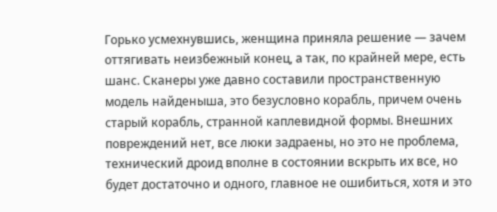Горько усмехнувшись, женщина приняла решение — зачем оттягивать неизбежный конец, а так, по крайней мере, есть шанс. Сканеры уже давно составили пространственную модель найденыша, это безусловно корабль, причем очень старый корабль, странной каплевидной формы. Внешних повреждений нет, все люки задраены, но это не проблема, технический дроид вполне в состоянии вскрыть их все, но будет достаточно и одного, главное не ошибиться, хотя и это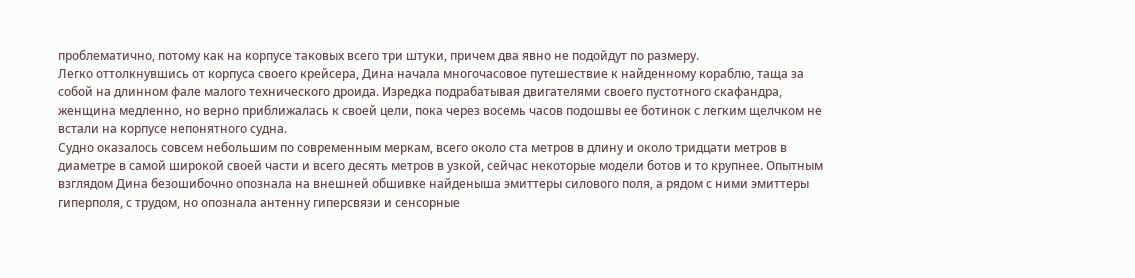проблематично, потому как на корпусе таковых всего три штуки, причем два явно не подойдут по размеру.
Легко оттолкнувшись от корпуса своего крейсера, Дина начала многочасовое путешествие к найденному кораблю, таща за собой на длинном фале малого технического дроида. Изредка подрабатывая двигателями своего пустотного скафандра, женщина медленно, но верно приближалась к своей цели, пока через восемь часов подошвы ее ботинок с легким щелчком не встали на корпусе непонятного судна.
Судно оказалось совсем небольшим по современным меркам, всего около ста метров в длину и около тридцати метров в диаметре в самой широкой своей части и всего десять метров в узкой, сейчас некоторые модели ботов и то крупнее. Опытным взглядом Дина безошибочно опознала на внешней обшивке найденыша эмиттеры силового поля, а рядом с ними эмиттеры гиперполя, с трудом, но опознала антенну гиперсвязи и сенсорные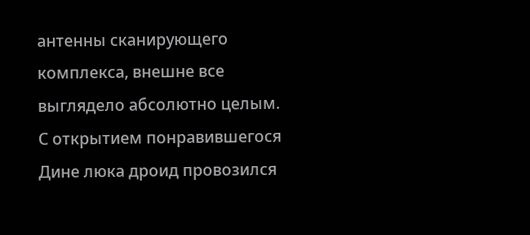антенны сканирующего комплекса, внешне все выглядело абсолютно целым. С открытием понравившегося Дине люка дроид провозился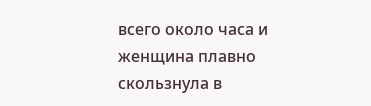всего около часа и женщина плавно скользнула в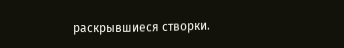раскрывшиеся створки.